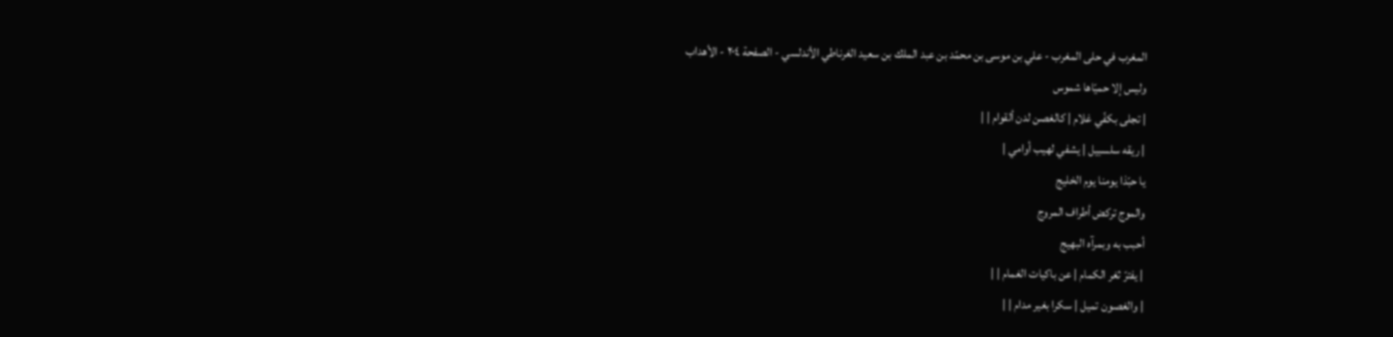المغرب في حلى المغرب - علي بن موسى بن محمّد بن عبد الملك بن سعيد الغرناطي الأندلسي - الصفحة ٢٠٤ - الأهداب
وليس إلا حميّاها شموس
| تجلى بكفّي غلام | كالغصن لدن ألقوام | |
| ريقه سلسبيل | يشفي لهيب أوامي |
يا حبّذا يومنا يوم الخليج
والموج تركض أطراف المروج
أحبب به وبمرآه البهيج
| يفترّ ثغر الكمام | عن باكيات الغمام | |
| والغصون تميل | سكرا بغير مدام | |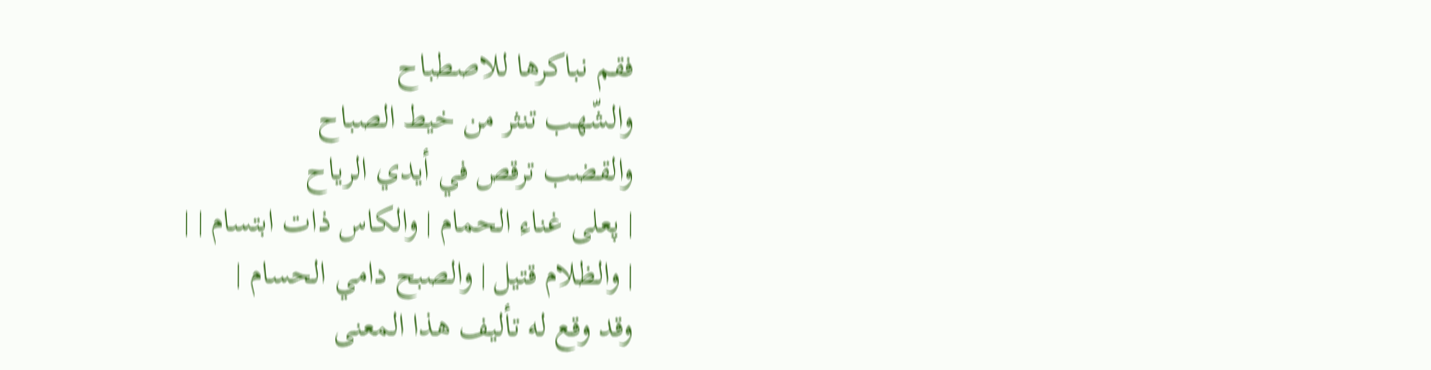فقم نباكرها للاصطباح
والشّهب تنثر من خيط الصباح
والقضب ترقص في أيدي الرياح
| پعلى غناء الحمام | والكاس ذات ابتسام | |
| والظلام قتيل | والصبح دامي الحسام |
وقد وقع له تأليف هذا المعنى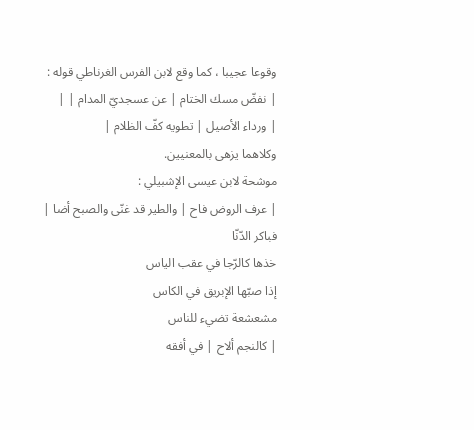وقوعا عجيبا ، كما وقع لابن الفرس الغرناطي قوله :
| نفضّ مسك الختام | عن عسجديّ المدام | |
| ورداء الأصيل | تطويه كفّ الظلام |
وكلاهما يزهى بالمعنيين.
موشحة لابن عيسى الإشبيلي :
| عرف الروض فاح | والطير قد غنّى والصبح أضا |
فباكر الدّنّا
خذها كالرّجا في عقب الياس
إذا صبّها الإبريق في الكاس
مشعشعة تضيء للناس
| كالنجم ألاح | في أفقه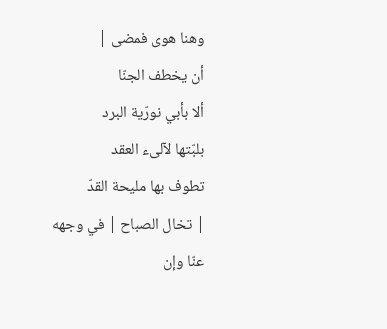وهنا هوى فمضى |
أن يخطف الجنّا
ألا بأبي نورّية البرد
بلبّتها لآلىء العقد
تطوف بها مليحة القدّ
| تخال الصباح | في وجهه عنّا وإن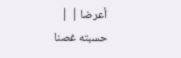أعرضا | |
حسبته غصنا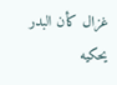غزال كأن البدر يحكيه